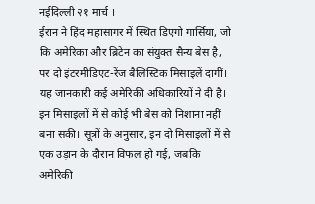नईदिल्ली २१ मार्च ।
ईरान ने हिंद महासागर में स्थित डिएगो गार्सिया, जो कि अमेरिका और ब्रिटेन का संयुक्त सैन्य बेस है, पर दो इंटरमीडिएट-रेंज बैलिस्टिक मिसाइलें दागीं। यह जानकारी कई अमेरिकी अधिकारियों ने दी है। इन मिसाइलों में से कोई भी बेस को निशाना नहीं बना सकी। सूत्रों के अनुसार, इन दो मिसाइलों में से एक उड़ान के दौरान विफल हो गई, जबकि अमेरिकी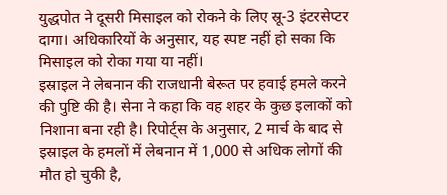युद्धपोत ने दूसरी मिसाइल को रोकने के लिए स्रू-3 इंटरसेप्टर दागा। अधिकारियों के अनुसार, यह स्पष्ट नहीं हो सका कि मिसाइल को रोका गया या नहीं।
इस्राइल ने लेबनान की राजधानी बेरूत पर हवाई हमले करने की पुष्टि की है। सेना ने कहा कि वह शहर के कुछ इलाकों को निशाना बना रही है। रिपोर्ट्स के अनुसार, 2 मार्च के बाद से इस्राइल के हमलों में लेबनान में 1,000 से अधिक लोगों की मौत हो चुकी है,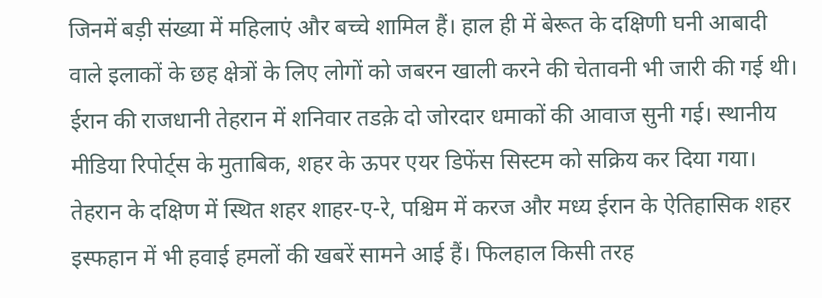जिनमें बड़ी संख्या में महिलाएं और बच्चे शामिल हैं। हाल ही में बेरूत के दक्षिणी घनी आबादी वाले इलाकों के छह क्षेत्रों के लिए लोगों को जबरन खाली करने की चेतावनी भी जारी की गई थी। ईरान की राजधानी तेहरान में शनिवार तडक़े दो जोरदार धमाकों की आवाज सुनी गई। स्थानीय मीडिया रिपोर्ट्स के मुताबिक, शहर के ऊपर एयर डिफेंस सिस्टम को सक्रिय कर दिया गया। तेहरान के दक्षिण में स्थित शहर शाहर-ए-रे, पश्चिम में करज और मध्य ईरान के ऐतिहासिक शहर इस्फहान में भी हवाई हमलों की खबरें सामने आई हैं। फिलहाल किसी तरह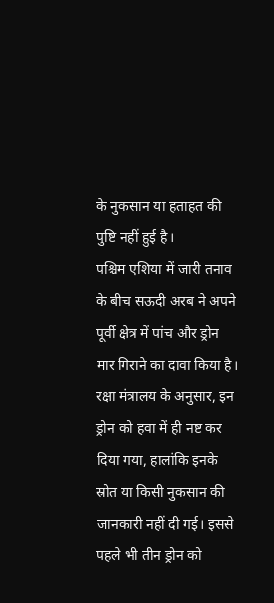के नुकसान या हताहत की पुष्टि नहीं हुई है।
पश्चिम एशिया में जारी तनाव के बीच सऊदी अरब ने अपने पूर्वी क्षेत्र में पांच और ड्रोन मार गिराने का दावा किया है। रक्षा मंत्रालय के अनुसार, इन ड्रोन को हवा में ही नष्ट कर दिया गया, हालांकि इनके स्रोत या किसी नुकसान की जानकारी नहीं दी गई। इससे पहले भी तीन ड्रोन को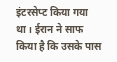इंटरसेप्ट किया गया था। ईरान ने साफ किया है कि उसके पास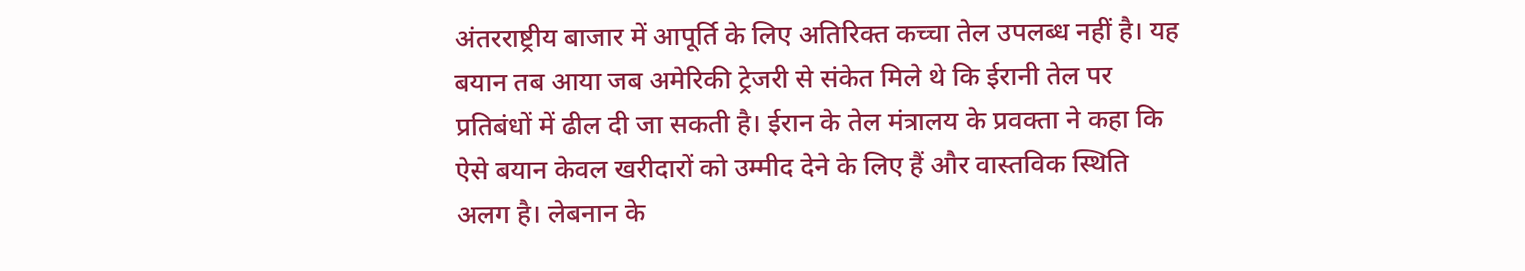अंतरराष्ट्रीय बाजार में आपूर्ति के लिए अतिरिक्त कच्चा तेल उपलब्ध नहीं है। यह बयान तब आया जब अमेरिकी ट्रेजरी से संकेत मिले थे कि ईरानी तेल पर प्रतिबंधों में ढील दी जा सकती है। ईरान के तेल मंत्रालय के प्रवक्ता ने कहा कि ऐसे बयान केवल खरीदारों को उम्मीद देने के लिए हैं और वास्तविक स्थिति अलग है। लेबनान के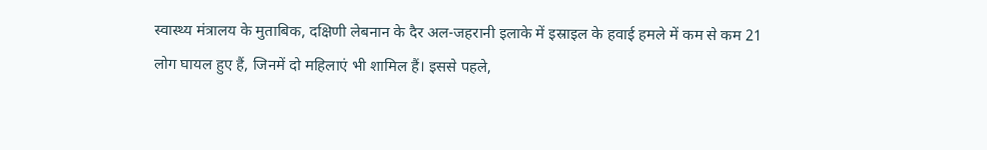स्वास्थ्य मंत्रालय के मुताबिक, दक्षिणी लेबनान के दैर अल-जहरानी इलाके में इस्राइल के हवाई हमले में कम से कम 21 लोग घायल हुए हैं, जिनमें दो महिलाएं भी शामिल हैं। इससे पहले,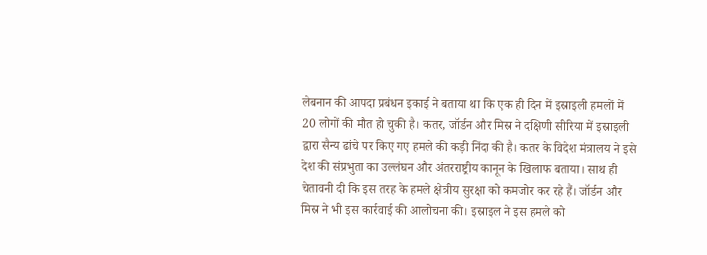लेबनान की आपदा प्रबंधन इकाई ने बताया था कि एक ही दिन में इस्राइली हमलों में 20 लोगों की मौत हो चुकी है। कतर, जॉर्डन और मिस्र ने दक्षिणी सीरिया में इस्राइली द्वारा सैन्य ढांचे पर किए गए हमले की कड़ी निंदा की है। कतर के विदेश मंत्रालय ने इसे देश की संप्रभुता का उल्लंघन और अंतरराष्ट्रीय कानून के खिलाफ बताया। साथ ही चेतावनी दी कि इस तरह के हमले क्षेत्रीय सुरक्षा को कमजोर कर रहे हैं। जॉर्डन और मिस्र ने भी इस कार्रवाई की आलोचना की। इस्राइल ने इस हमले को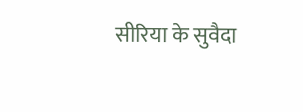सीरिया के सुवैदा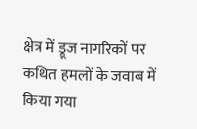क्षेत्र में ड्रूज नागरिकों पर कथित हमलों के जवाब में किया गया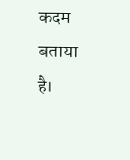कदम बताया है।